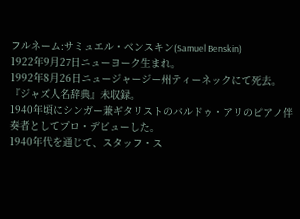フルネーム:サミュエル・ベンスキン(Samuel Benskin)
1922年9月27日ニューヨーク生まれ。
1992年8月26日ニュージャージー州ティーネックにて死去。
『ジャズ人名辞典』未収録。
1940年頃にシンガー兼ギタリストのバルドゥ・アリのピアノ伴奏者としてプロ・デビューした。
1940年代を通じて、スタッフ・ス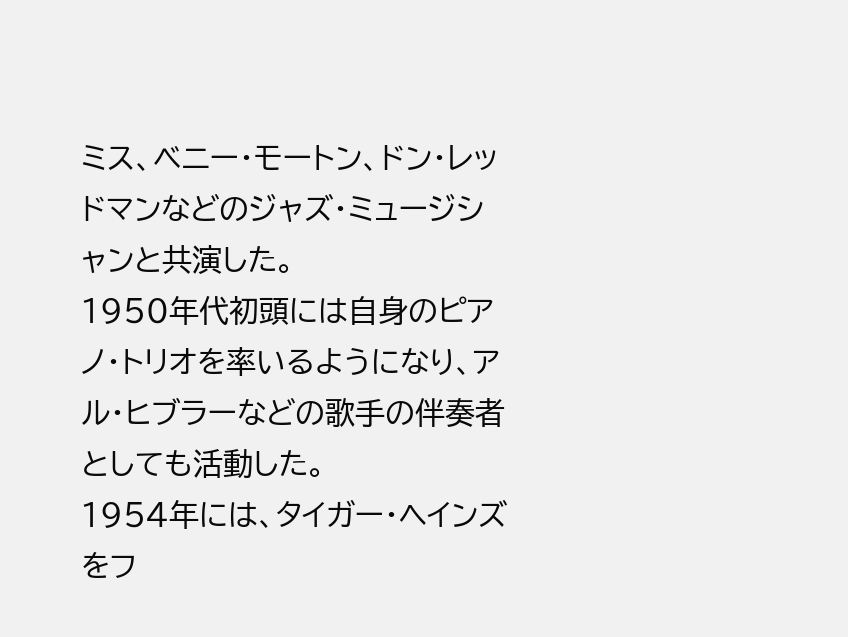ミス、ベニー・モートン、ドン・レッドマンなどのジャズ・ミュージシャンと共演した。
1950年代初頭には自身のピアノ・トリオを率いるようになり、アル・ヒブラーなどの歌手の伴奏者としても活動した。
1954年には、タイガー・ヘインズをフ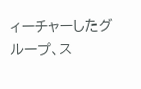ィーチャーしたグループ、ス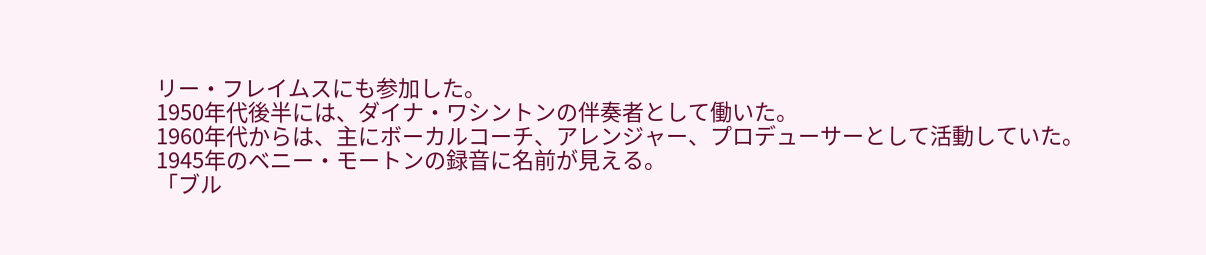リー・フレイムスにも参加した。
1950年代後半には、ダイナ・ワシントンの伴奏者として働いた。
1960年代からは、主にボーカルコーチ、アレンジャー、プロデューサーとして活動していた。
1945年のベニー・モートンの録音に名前が見える。
「ブル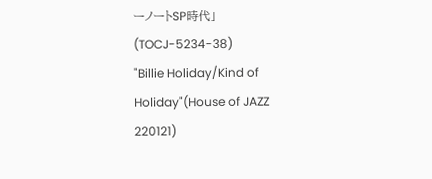ーノートSP時代」(TOCJ-5234-38)
"Billie Holiday/Kind of Holiday"(House of JAZZ 220121)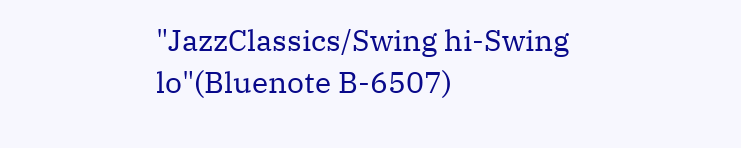"JazzClassics/Swing hi-Swing lo"(Bluenote B-6507)